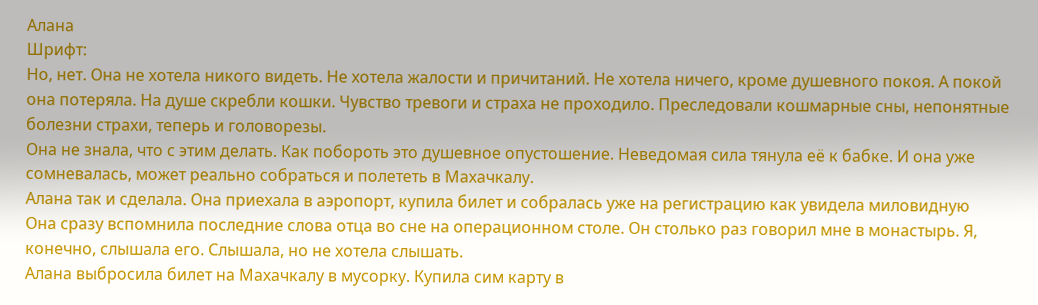Алана
Шрифт:
Но, нет. Она не хотела никого видеть. Не хотела жалости и причитаний. Не хотела ничего, кроме душевного покоя. А покой она потеряла. На душе скребли кошки. Чувство тревоги и страха не проходило. Преследовали кошмарные сны, непонятные болезни страхи, теперь и головорезы.
Она не знала, что с этим делать. Как побороть это душевное опустошение. Неведомая сила тянула её к бабке. И она уже сомневалась, может реально собраться и полететь в Махачкалу.
Алана так и сделала. Она приехала в аэропорт, купила билет и собралась уже на регистрацию как увидела миловидную
Она сразу вспомнила последние слова отца во сне на операционном столе. Он столько раз говорил мне в монастырь. Я, конечно, слышала его. Слышала, но не хотела слышать.
Алана выбросила билет на Махачкалу в мусорку. Купила сим карту в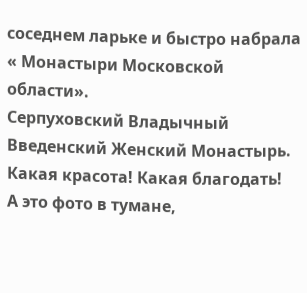соседнем ларьке и быстро набрала « Монастыри Московской области».
Серпуховский Владычный Введенский Женский Монастырь. Какая красота! Какая благодать!
А это фото в тумане,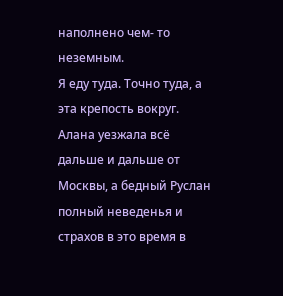наполнено чем- то неземным.
Я еду туда. Точно туда, а эта крепость вокруг.
Алана уезжала всё дальше и дальше от Москвы, а бедный Руслан полный неведенья и страхов в это время в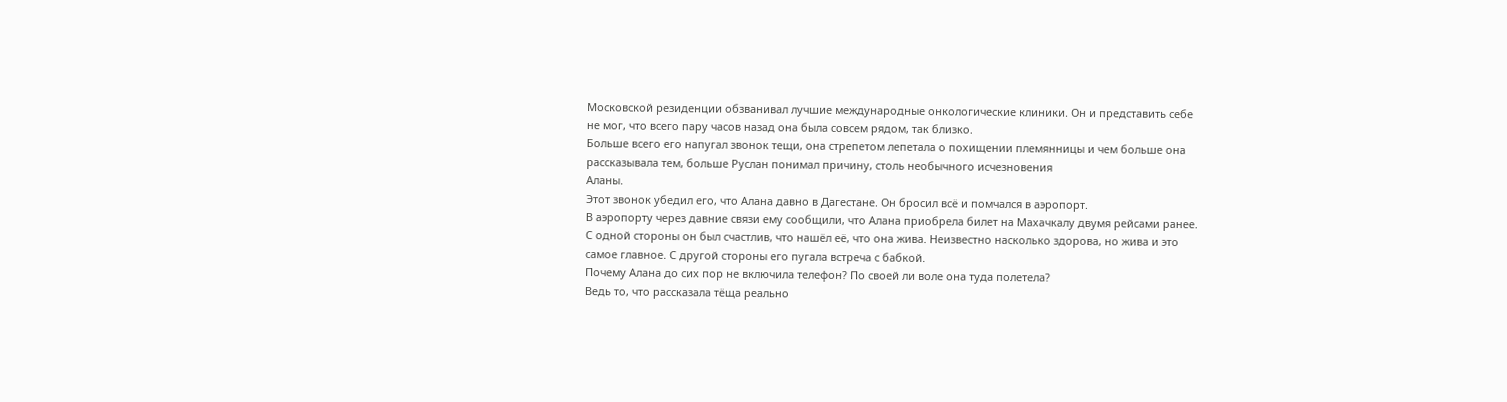Московской резиденции обзванивал лучшие международные онкологические клиники. Он и представить себе не мог, что всего пару часов назад она была совсем рядом, так близко.
Больше всего его напугал звонок тещи, она стрепетом лепетала о похищении племянницы и чем больше она рассказывала тем, больше Руслан понимал причину, столь необычного исчезновения
Аланы.
Этот звонок убедил его, что Алана давно в Дагестане. Он бросил всё и помчался в аэропорт.
В аэропорту через давние связи ему сообщили, что Алана приобрела билет на Махачкалу двумя рейсами ранее.
С одной стороны он был счастлив, что нашёл её, что она жива. Неизвестно насколько здорова, но жива и это самое главное. С другой стороны его пугала встреча с бабкой.
Почему Алана до сих пор не включила телефон? По своей ли воле она туда полетела?
Ведь то, что рассказала тёща реально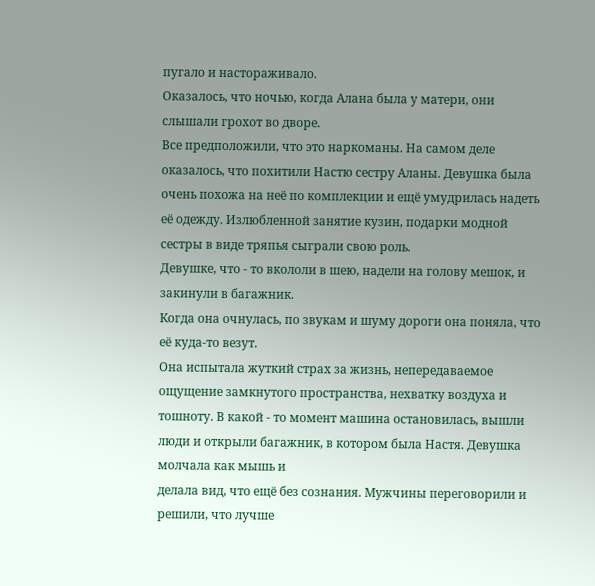пугало и настораживало.
Оказалось, что ночью, когда Алана была у матери, они слышали грохот во дворе.
Все предположили, что это наркоманы. На самом деле оказалось, что похитили Настю сестру Аланы. Девушка была очень похожа на неё по комплекции и ещё умудрилась надеть её одежду. Излюбленной занятие кузин, подарки модной сестры в виде тряпья сыграли свою роль.
Девушке, что - то вкололи в шею, надели на голову мешок, и закинули в багажник.
Когда она очнулась, по звукам и шуму дороги она поняла, что её куда-то везут.
Она испытала жуткий страх за жизнь, непередаваемое ощущение замкнутого пространства, нехватку воздуха и тошноту. В какой - то момент машина остановилась, вышли люди и открыли багажник, в котором была Настя. Девушка молчала как мышь и
делала вид, что ещё без сознания. Мужчины переговорили и решили, что лучше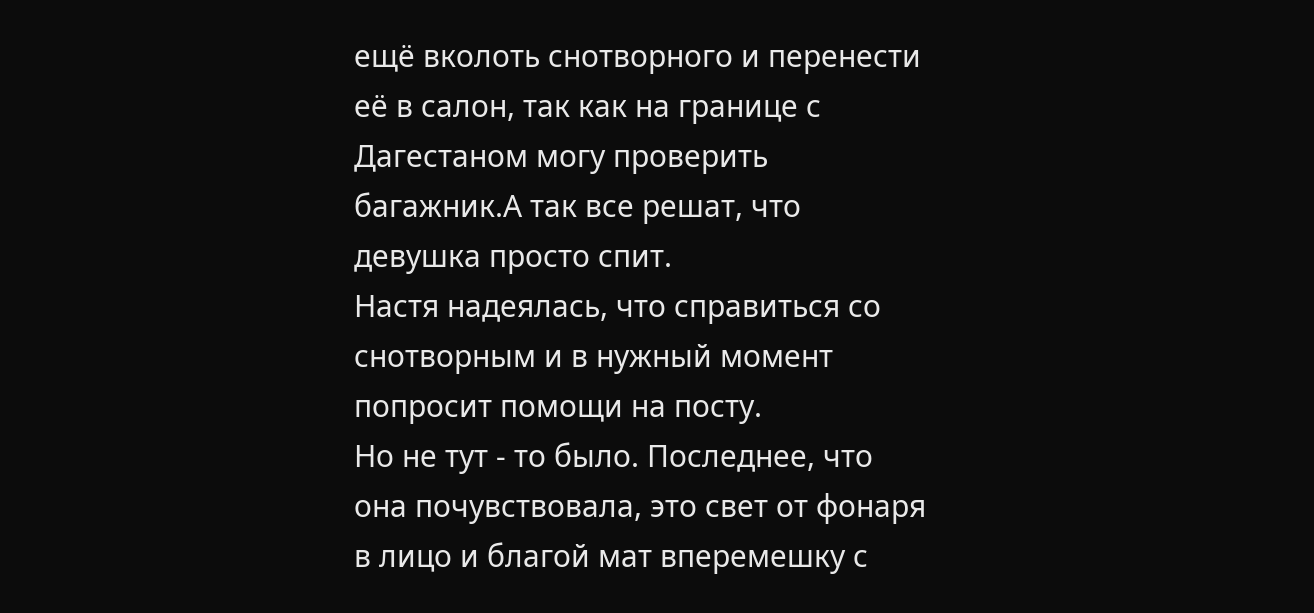ещё вколоть снотворного и перенести её в салон, так как на границе с Дагестаном могу проверить багажник.А так все решат, что девушка просто спит.
Настя надеялась, что справиться со снотворным и в нужный момент попросит помощи на посту.
Но не тут - то было. Последнее, что она почувствовала, это свет от фонаря в лицо и благой мат вперемешку с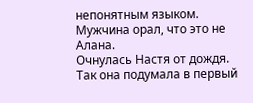непонятным языком. Мужчина орал, что это не Алана.
Очнулась Настя от дождя. Так она подумала в первый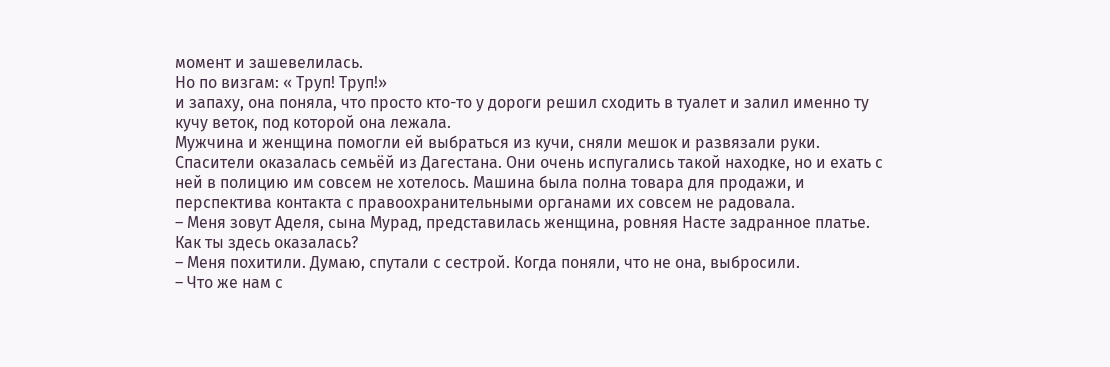момент и зашевелилась.
Но по визгам: « Труп! Труп!»
и запаху, она поняла, что просто кто-то у дороги решил сходить в туалет и залил именно ту кучу веток, под которой она лежала.
Мужчина и женщина помогли ей выбраться из кучи, сняли мешок и развязали руки.
Спасители оказалась семьёй из Дагестана. Они очень испугались такой находке, но и ехать с ней в полицию им совсем не хотелось. Машина была полна товара для продажи, и перспектива контакта с правоохранительными органами их совсем не радовала.
– Меня зовут Аделя, сына Мурад, представилась женщина, ровняя Насте задранное платье.
Как ты здесь оказалась?
– Меня похитили. Думаю, спутали с сестрой. Когда поняли, что не она, выбросили.
– Что же нам с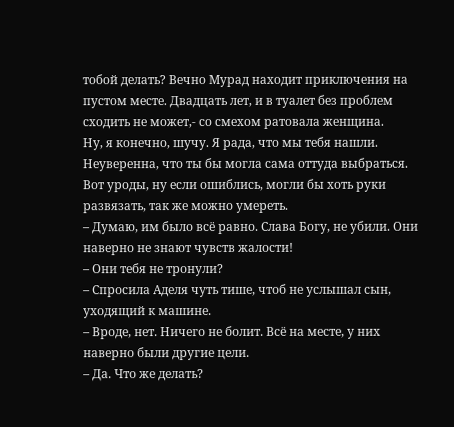тобой делать? Вечно Мурад находит приключения на пустом месте. Двадцать лет, и в туалет без проблем сходить не может,- со смехом ратовала женщина.
Ну, я конечно, шучу. Я рада, что мы тебя нашли. Неуверенна, что ты бы могла сама оттуда выбраться. Вот уроды, ну если ошиблись, могли бы хоть руки развязать, так же можно умереть.
– Думаю, им было всё равно. Слава Богу, не убили. Они наверно не знают чувств жалости!
– Они тебя не тронули?
– Спросила Аделя чуть тише, чтоб не услышал сын, уходящий к машине.
– Вроде, нет. Ничего не болит. Всё на месте, у них наверно были другие цели.
– Да. Что же делать?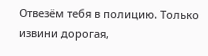Отвезём тебя в полицию. Только извини дорогая,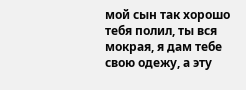мой сын так хорошо тебя полил, ты вся мокрая, я дам тебе свою одежу, а эту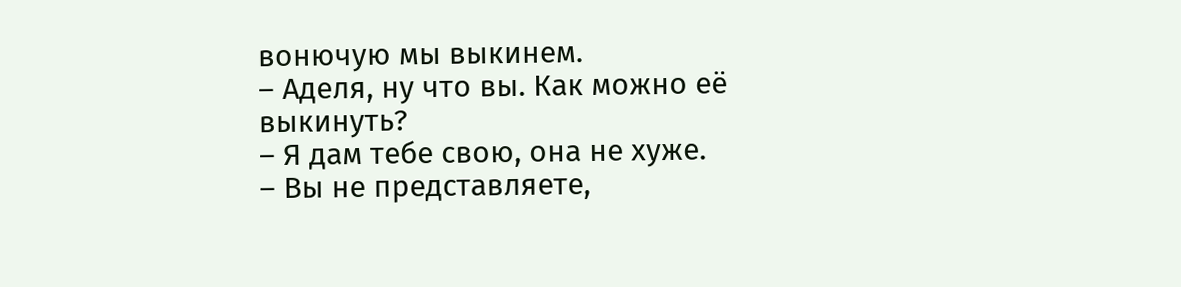вонючую мы выкинем.
– Аделя, ну что вы. Как можно её выкинуть?
– Я дам тебе свою, она не хуже.
– Вы не представляете,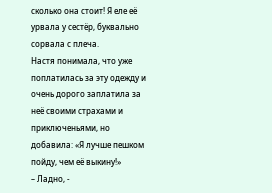сколько она стоит! Я еле её урвала у сестёр, буквально сорвала с плеча.
Настя понимала, что уже поплатилась за эту одежду и очень дорого заплатила за неё своими страхами и приключеньями, но добавила: «Я лучше пешком пойду, чем её выкину!»
– Ладно, -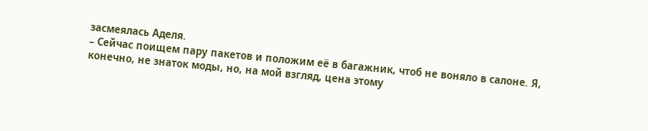засмеялась Аделя.
– Сейчас поищем пару пакетов и положим её в багажник, чтоб не воняло в салоне. Я, конечно, не знаток моды, но, на мой взгляд, цена этому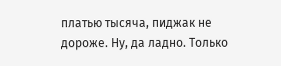платью тысяча, пиджак не дороже. Ну, да ладно. Только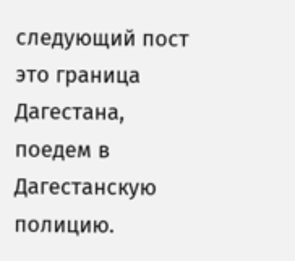следующий пост это граница Дагестана, поедем в Дагестанскую полицию.